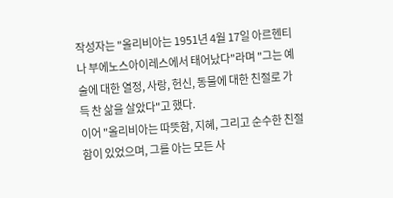작성자는 "올리비아는 1951년 4월 17일 아르헨티나 부에노스아이레스에서 태어났다"라며 "그는 예술에 대한 열정, 사랑, 헌신, 동물에 대한 친절로 가득 찬 삶을 살았다"고 했다.
이어 "올리비아는 따뜻함, 지혜, 그리고 순수한 친절함이 있었으며, 그를 아는 모든 사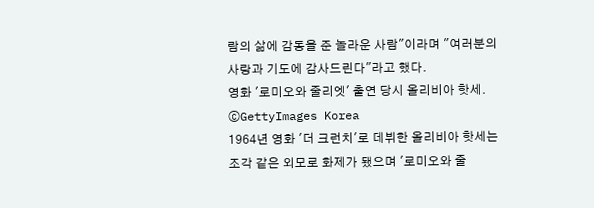람의 삶에 감동을 준 놀라운 사람"이라며 "여러분의 사랑과 기도에 감사드린다"라고 했다.
영화 '로미오와 줄리엣' 출연 당시 올리비아 핫세. ⓒGettyImages Korea
1964년 영화 '더 크런치'로 데뷔한 올리비아 핫세는 조각 같은 외모로 화제가 됐으며 '로미오와 줄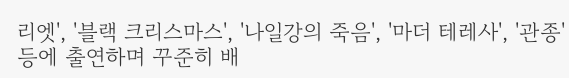리엣', '블랙 크리스마스', '나일강의 죽음', '마더 테레사', '관종' 등에 출연하며 꾸준히 배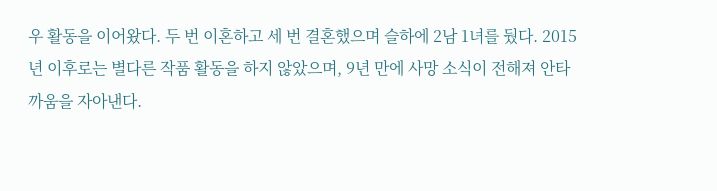우 활동을 이어왔다. 두 번 이혼하고 세 번 결혼했으며 슬하에 2남 1녀를 뒀다. 2015년 이후로는 별다른 작품 활동을 하지 않았으며, 9년 만에 사망 소식이 전해져 안타까움을 자아낸다.